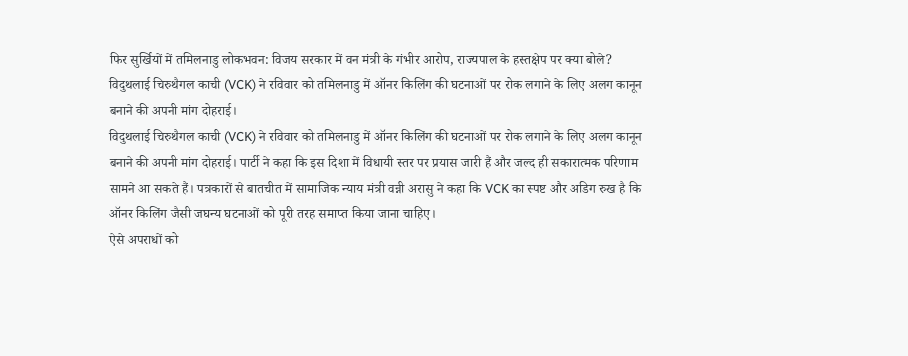फिर सुर्खियों में तमिलनाडु लोकभवन: विजय सरकार में वन मंत्री के गंभीर आरोप, राज्यपाल के हस्तक्षेप पर क्या बोले?
विदुथलाई चिरुथैगल काची (VCK) ने रविवार को तमिलनाडु में ऑनर किलिंग की घटनाओं पर रोक लगाने के लिए अलग कानून बनाने की अपनी मांग दोहराई।
विदुथलाई चिरुथैगल काची (VCK) ने रविवार को तमिलनाडु में ऑनर किलिंग की घटनाओं पर रोक लगाने के लिए अलग कानून बनाने की अपनी मांग दोहराई। पार्टी ने कहा कि इस दिशा में विधायी स्तर पर प्रयास जारी हैं और जल्द ही सकारात्मक परिणाम सामने आ सकते हैं। पत्रकारों से बातचीत में सामाजिक न्याय मंत्री वन्नी अरासु ने कहा कि VCK का स्पष्ट और अडिग रुख है कि ऑनर किलिंग जैसी जघन्य घटनाओं को पूरी तरह समाप्त किया जाना चाहिए।
ऐसे अपराधों को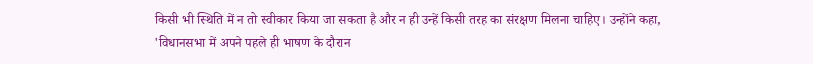किसी भी स्थिति में न तो स्वीकार किया जा सकता है और न ही उन्हें किसी तरह का संरक्षण मिलना चाहिए। उन्होंने कहा, 'विधानसभा में अपने पहले ही भाषण के दौरान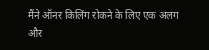मैंने ऑनर किलिंग रोकने के लिए एक अलग और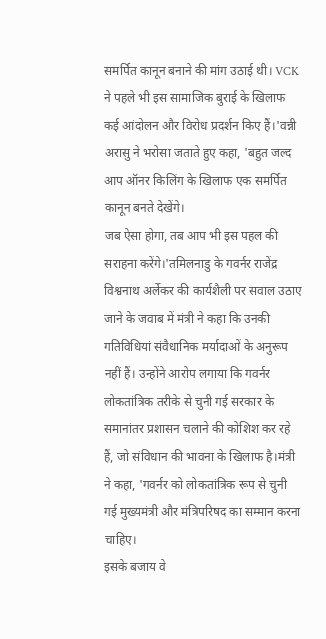समर्पित कानून बनाने की मांग उठाई थी। VCK ने पहले भी इस सामाजिक बुराई के खिलाफ कई आंदोलन और विरोध प्रदर्शन किए हैं।'वन्नी अरासु ने भरोसा जताते हुए कहा, 'बहुत जल्द आप ऑनर किलिंग के खिलाफ एक समर्पित कानून बनते देखेंगे।
जब ऐसा होगा, तब आप भी इस पहल की सराहना करेंगे।'तमिलनाडु के गवर्नर राजेंद्र विश्वनाथ अर्लेकर की कार्यशैली पर सवाल उठाए जाने के जवाब में मंत्री ने कहा कि उनकी गतिविधियां संवैधानिक मर्यादाओं के अनुरूप नहीं हैं। उन्होंने आरोप लगाया कि गवर्नर लोकतांत्रिक तरीके से चुनी गई सरकार के समानांतर प्रशासन चलाने की कोशिश कर रहे हैं, जो संविधान की भावना के खिलाफ है।मंत्री ने कहा, 'गवर्नर को लोकतांत्रिक रूप से चुनी गई मुख्यमंत्री और मंत्रिपरिषद का सम्मान करना चाहिए।
इसके बजाय वे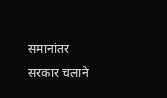समानांतर सरकार चलाने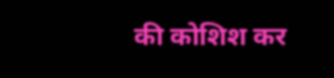की कोशिश कर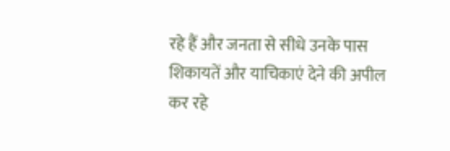रहे हैं और जनता से सीधे उनके पास शिकायतें और याचिकाएं देने की अपील कर रहे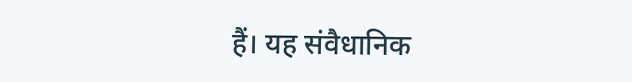हैं। यह संवैधानिक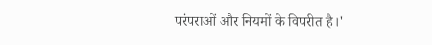परंपराओं और नियमों के विपरीत है।'